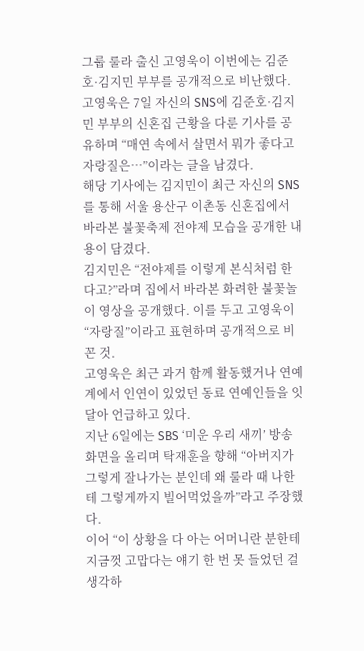그룹 룰라 출신 고영욱이 이번에는 김준호·김지민 부부를 공개적으로 비난했다.
고영욱은 7일 자신의 SNS에 김준호·김지민 부부의 신혼집 근황을 다룬 기사를 공유하며 “매연 속에서 살면서 뭐가 좋다고 자랑질은…”이라는 글을 남겼다.
해당 기사에는 김지민이 최근 자신의 SNS를 통해 서울 용산구 이촌동 신혼집에서 바라본 불꽃축제 전야제 모습을 공개한 내용이 담겼다.
김지민은 “전야제를 이렇게 본식처럼 한다고?”라며 집에서 바라본 화려한 불꽃놀이 영상을 공개했다. 이를 두고 고영욱이 “자랑질”이라고 표현하며 공개적으로 비꼰 것.
고영욱은 최근 과거 함께 활동했거나 연예계에서 인연이 있었던 동료 연예인들을 잇달아 언급하고 있다.
지난 6일에는 SBS ‘미운 우리 새끼’ 방송 화면을 올리며 탁재훈을 향해 “아버지가 그렇게 잘나가는 분인데 왜 룰라 때 나한테 그렇게까지 빌어먹었을까”라고 주장했다.
이어 “이 상황을 다 아는 어머니란 분한테 지금껏 고맙다는 얘기 한 번 못 들었던 걸 생각하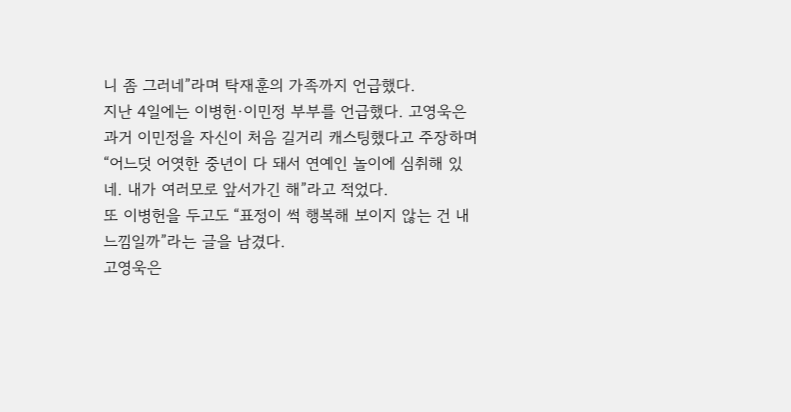니 좀 그러네”라며 탁재훈의 가족까지 언급했다.
지난 4일에는 이병헌·이민정 부부를 언급했다. 고영욱은 과거 이민정을 자신이 처음 길거리 캐스팅했다고 주장하며 “어느덧 어엿한 중년이 다 돼서 연예인 놀이에 심취해 있네. 내가 여러모로 앞서가긴 해”라고 적었다.
또 이병헌을 두고도 “표정이 썩 행복해 보이지 않는 건 내 느낌일까”라는 글을 남겼다.
고영욱은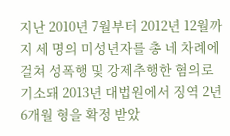지난 2010년 7월부터 2012년 12월까지 세 명의 미성년자를 총 네 차례에 걸쳐 성폭행 및 강제추행한 혐의로 기소돼 2013년 대법원에서 징역 2년 6개월 형을 확정 받았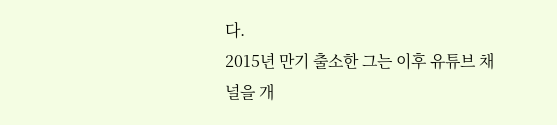다.
2015년 만기 출소한 그는 이후 유튜브 채널을 개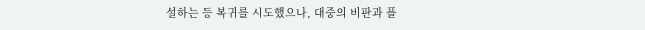설하는 등 복귀를 시도했으나, 대중의 비판과 플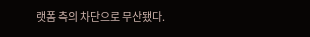랫폼 측의 차단으로 무산됐다.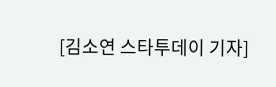[김소연 스타투데이 기자]